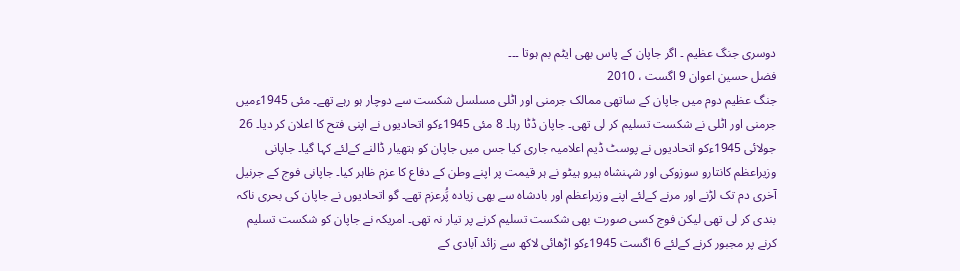دوسری جنگ عظیم ۔ اگر جاپان کے پاس بھی ایٹم بم ہوتا ۔۔۔
فضل حسین اعوان 9 اگست ، 2010
جنگ عظیم دوم میں جاپان کے ساتھی ممالک جرمنی اور اٹلی مسلسل شکست سے دوچار ہو رہے تھے۔ مئی 1945ءمیں جرمنی اور اٹلی نے شکست تسلیم کر لی تھی۔ جاپان ڈٹا رہا۔ 8 مئی 1945ءکو اتحادیوں نے اپنی فتح کا اعلان کر دیا۔ 26 جولائی 1945ءکو اتحادیوں نے پوسٹ ڈیم اعلامیہ جاری کیا جس میں جاپان کو ہتھیار ڈالنے کےلئے کہا گیا۔ جاپانی وزیراعظم کانتارو سوزوکی اور شہنشاہ ہیرو ہیٹو نے ہر قیمت پر اپنے وطن کے دفاع کا عزم ظاہر کیا۔ جاپانی فوج کے جرنیل آخری دم تک لڑنے اور مرنے کےلئے اپنے وزیراعظم اور بادشاہ سے بھی زیادہ پَُرعزم تھے۔ گو اتحادیوں نے جاپان کی بحری ناکہ بندی کر لی تھی لیکن فوج کسی صورت بھی شکست تسلیم کرنے پر تیار نہ تھی۔ امریکہ نے جاپان کو شکست تسلیم کرنے پر مجبور کرنے کےلئے 6 اگست 1945ءکو اڑھائی لاکھ سے زائد آبادی کے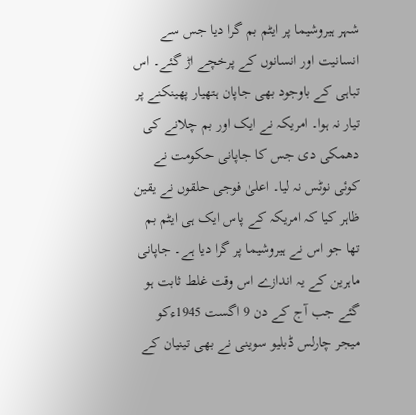شہر ہیروشیما پر ایٹم بم گرا دیا جس سے انسانیت اور انسانوں کے پرخچے اڑ گئے۔ اس تباہی کے باوجود بھی جاپان ہتھیار پھینکنے پر تیار نہ ہوا۔ امریکہ نے ایک اور بم چلانے کی دھمکی دی جس کا جاپانی حکومت نے کوئی نوٹس نہ لیا۔ اعلیٰ فوجی حلقوں نے یقین ظاہر کیا کہ امریکہ کے پاس ایک ہی ایٹم بم تھا جو اس نے ہیروشیما پر گرا دیا ہے۔ جاپانی ماہرین کے یہ اندازے اس وقت غلط ثابت ہو گئے جب آج کے دن 9 اگست 1945ءکو میجر چارلس ڈبلیو سوینی نے بھی تینیان کے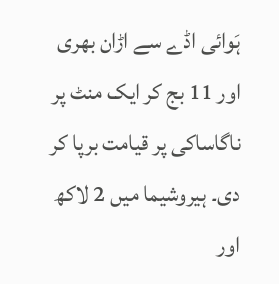ہَوائی اڈے سے اڑان بھری اور 11 بج کر ایک منٹ پر ناگاساکی پر قیامت برپا کر دی۔ ہیروشیما میں 2 لاکھ اور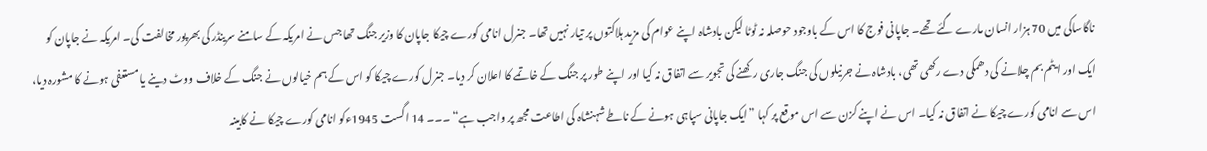ناگاساکی میں 70 ہزار انسان مارے گئے تھے۔ جاپانی فوج کا اس کے باوجود حوصلہ نہ ٹوٹا لیکن بادشاہ اپنے عوام کی مزید ہلاکتوں پر تیار نہیں تھا۔ جنرل انامی کورے چیکا جاپان کا وزیر جنگ تھا جس نے امریکہ کے سامنے سرینڈر کی بھرپور مخالفت کی۔ امریکہ نے جاپان کو ایک اور ایٹم بم چلانے کی دھمکی دے رکھی تھی، بادشاہ نے جرنیلوں کی جنگ جاری رکھنے کی تجویر سے اتفاق نہ کیا اور اپنے طور پر جنگ کے خاتمے کا اعلان کر دیا۔ جنرل کورے چیکا کو اس کے ہم خیالوں نے جنگ کے خلاف ووٹ دینے یا مستعفی ہونے کا مشورہ دیا، اس سے انامی کورے چیکا نے اتفاق نہ کیا۔ اس نے اپنے کزن سے اس موقع پر کہا ”ایک جاپانی سپاہی ہونے کے ناطے شہنشاہ کی اطاعت مجھ پر واجب ہے“ ۔۔۔ 14 اگست 1945ءکو انامی کورے چیکا نے کابینہ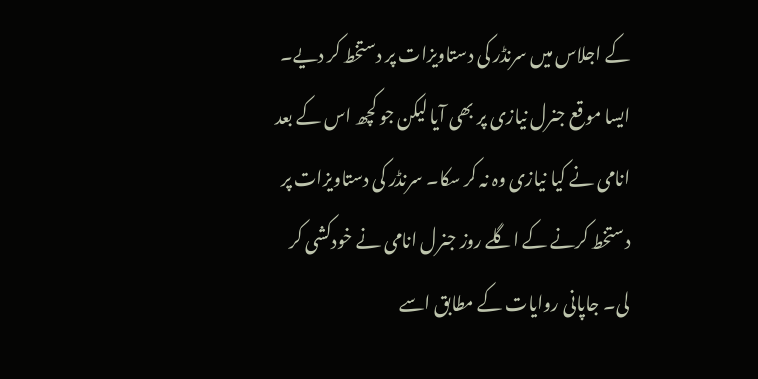کے اجلاس میں سرنڈر کی دستاویزات پر دستخط کر دیے۔ ایسا موقع جنرل نیازی پر بھی آیا لیکن جو کچھ اس کے بعد انامی نے کیا نیازی وہ نہ کر سکا۔ سرنڈر کی دستاویزات پر دستخط کرنے کے اگلے روز جنرل انامی نے خودکشی کر لی۔ جاپانی روایات کے مطابق اسے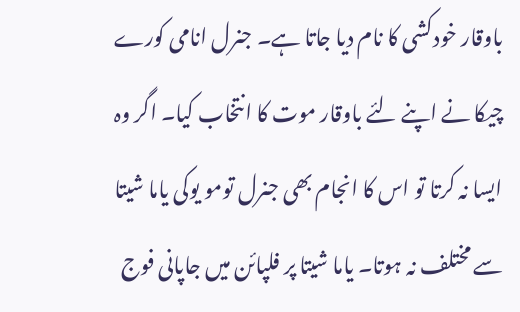باوقار خودکشی کا نام دیا جاتا ہے۔ جنرل انامی کورے چیکا نے اپنے لئے باوقار موت کا انتخاب کیا۔ اگر وہ ایسا نہ کرتا تو اس کا انجام بھی جنرل تومو یوکی یاما شیتا سے مختلف نہ ہوتا۔ یاما شیتا پر فلپائن میں جاپانی فوج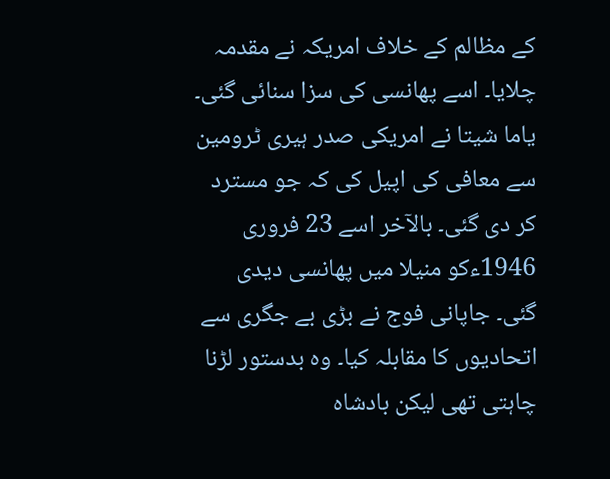کے مظالم کے خلاف امریکہ نے مقدمہ چلایا۔ اسے پھانسی کی سزا سنائی گئی۔ یاما شیتا نے امریکی صدر ہیری ٹرومین سے معافی کی اپیل کی کہ جو مسترد کر دی گئی۔ بالآخر اسے 23 فروری 1946ءکو منیلا میں پھانسی دیدی گئی۔ جاپانی فوج نے بڑی بے جگری سے اتحادیوں کا مقابلہ کیا۔ وہ بدستور لڑنا چاہتی تھی لیکن بادشاہ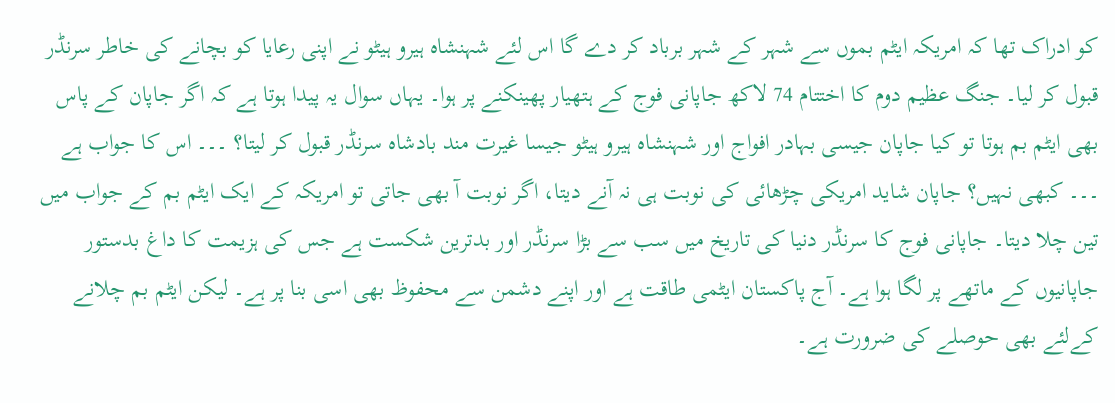کو ادراک تھا کہ امریکہ ایٹم بموں سے شہر کے شہر برباد کر دے گا اس لئے شہنشاہ ہیرو ہیٹو نے اپنی رعایا کو بچانے کی خاطر سرنڈر قبول کر لیا۔ جنگ عظیم دوم کا اختتام 74 لاکھ جاپانی فوج کے ہتھیار پھینکنے پر ہوا۔ یہاں سوال یہ پیدا ہوتا ہے کہ اگر جاپان کے پاس بھی ایٹم بم ہوتا تو کیا جاپان جیسی بہادر افواج اور شہنشاہ ہیرو ہیٹو جیسا غیرت مند بادشاہ سرنڈر قبول کر لیتا؟ ۔۔۔ اس کا جواب ہے ۔۔۔ کبھی نہیں؟ جاپان شاید امریکی چڑھائی کی نوبت ہی نہ آنے دیتا، اگر نوبت آ بھی جاتی تو امریکہ کے ایک ایٹم بم کے جواب میں تین چلا دیتا۔ جاپانی فوج کا سرنڈر دنیا کی تاریخ میں سب سے بڑا سرنڈر اور بدترین شکست ہے جس کی ہزیمت کا داغ بدستور جاپانیوں کے ماتھے پر لگا ہوا ہے۔ آج پاکستان ایٹمی طاقت ہے اور اپنے دشمن سے محفوظ بھی اسی بنا پر ہے۔ لیکن ایٹم بم چلانے کےلئے بھی حوصلے کی ضرورت ہے۔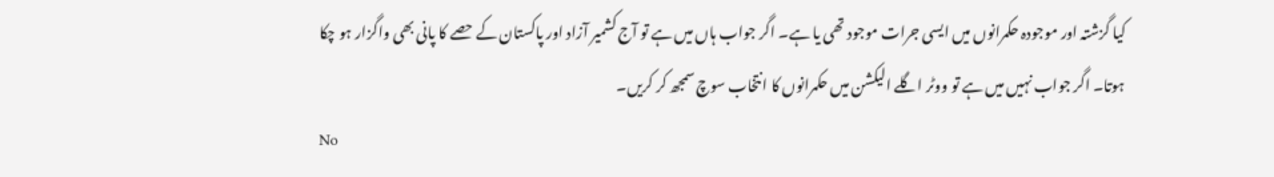کیا گزشتہ اور موجودہ حکمرانوں میں ایسی جرات موجود تھی یا ہے۔ اگر جواب ہاں میں ہے تو آج کشمیر آزاد اور پاکستان کے حصے کا پانی بھی واگزار ہو چکا ہوتا۔ اگر جواب نہیں میں ہے تو ووٹر اگلے الیکشن میں حکمرانوں کا انتخاب سوچ سمجھ کر کریں۔
No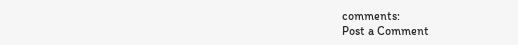comments:
Post a Comment